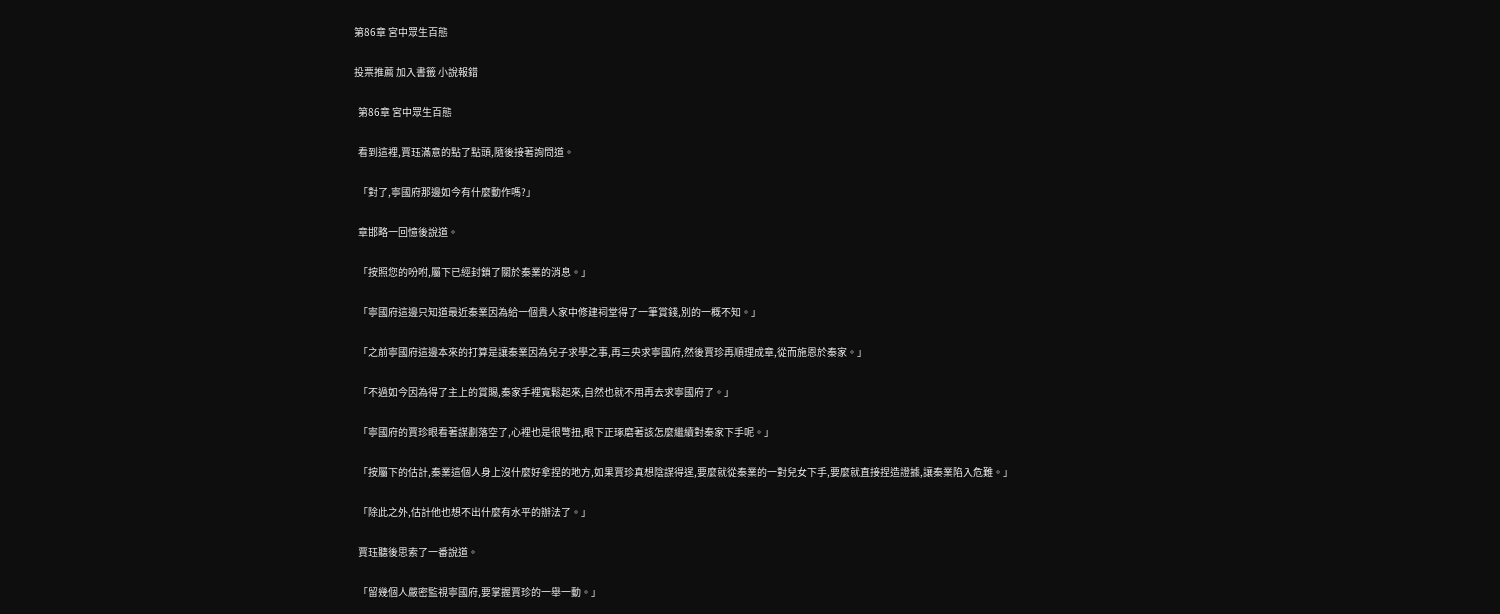第86章 宮中眾生百態

投票推薦 加入書籤 小說報錯

  第86章 宮中眾生百態

  看到這裡,賈珏滿意的點了點頭,隨後接著詢問道。

  「對了,寧國府那邊如今有什麼動作嗎?」

  章邯略一回憶後說道。

  「按照您的吩咐,屬下已經封鎖了關於秦業的消息。」

  「寧國府這邊只知道最近秦業因為給一個貴人家中修建祠堂得了一筆賞錢,別的一概不知。」

  「之前寧國府這邊本來的打算是讓秦業因為兒子求學之事,再三央求寧國府,然後賈珍再順理成章,從而施恩於秦家。」

  「不過如今因為得了主上的賞賜,秦家手裡寬鬆起來,自然也就不用再去求寧國府了。」

  「寧國府的賈珍眼看著謀劃落空了,心裡也是很彆扭,眼下正琢磨著該怎麼繼續對秦家下手呢。」

  「按屬下的估計,秦業這個人身上沒什麼好拿捏的地方,如果賈珍真想陰謀得逞,要麼就從秦業的一對兒女下手,要麼就直接捏造證據,讓秦業陷入危難。」

  「除此之外,估計他也想不出什麼有水平的辦法了。」

  賈珏聽後思索了一番說道。

  「留幾個人嚴密監視寧國府,要掌握賈珍的一舉一動。」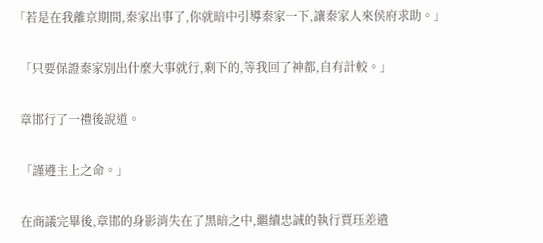「若是在我離京期間,秦家出事了,你就暗中引導秦家一下,讓秦家人來侯府求助。」

  「只要保證秦家別出什麼大事就行,剩下的,等我回了神都,自有計較。」

  章邯行了一禮後說道。

  「謹遵主上之命。」

  在商議完畢後,章邯的身影消失在了黑暗之中,繼續忠誠的執行賈珏差遣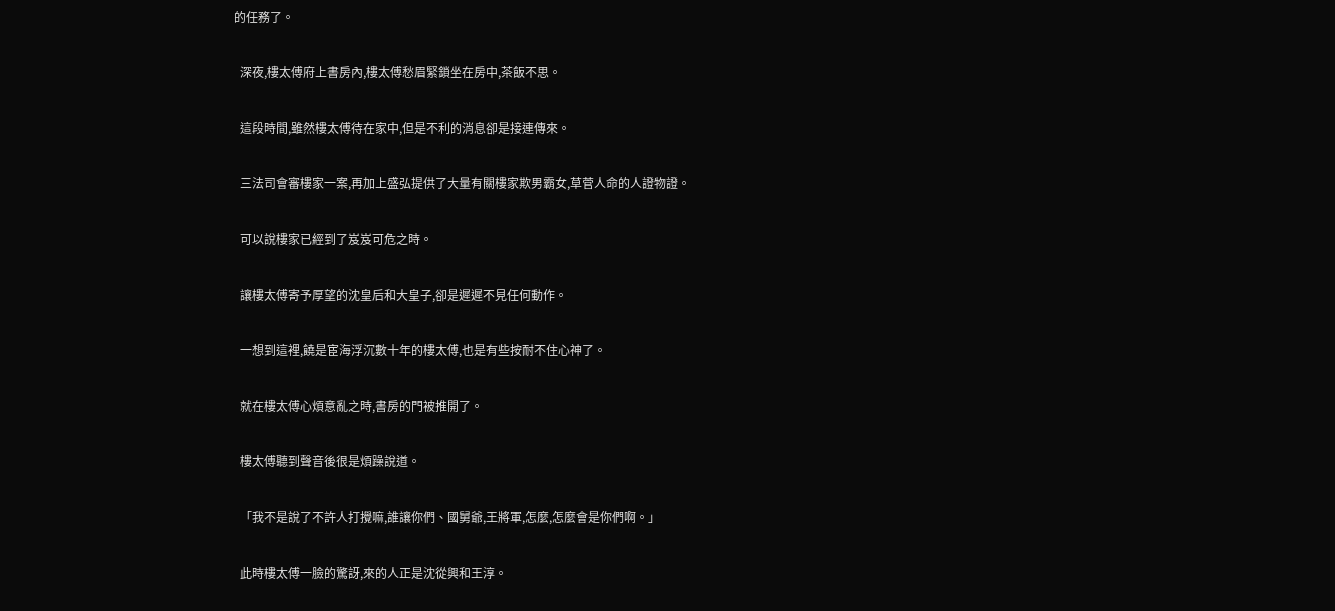的任務了。

  深夜,樓太傅府上書房內,樓太傅愁眉緊鎖坐在房中,茶飯不思。

  這段時間,雖然樓太傅待在家中,但是不利的消息卻是接連傳來。

  三法司會審樓家一案,再加上盛弘提供了大量有關樓家欺男霸女,草菅人命的人證物證。

  可以說樓家已經到了岌岌可危之時。

  讓樓太傅寄予厚望的沈皇后和大皇子,卻是遲遲不見任何動作。

  一想到這裡,饒是宦海浮沉數十年的樓太傅,也是有些按耐不住心神了。

  就在樓太傅心煩意亂之時,書房的門被推開了。

  樓太傅聽到聲音後很是煩躁說道。

  「我不是說了不許人打攪嘛,誰讓你們、國舅爺,王將軍,怎麼,怎麼會是你們啊。」

  此時樓太傅一臉的驚訝,來的人正是沈從興和王淳。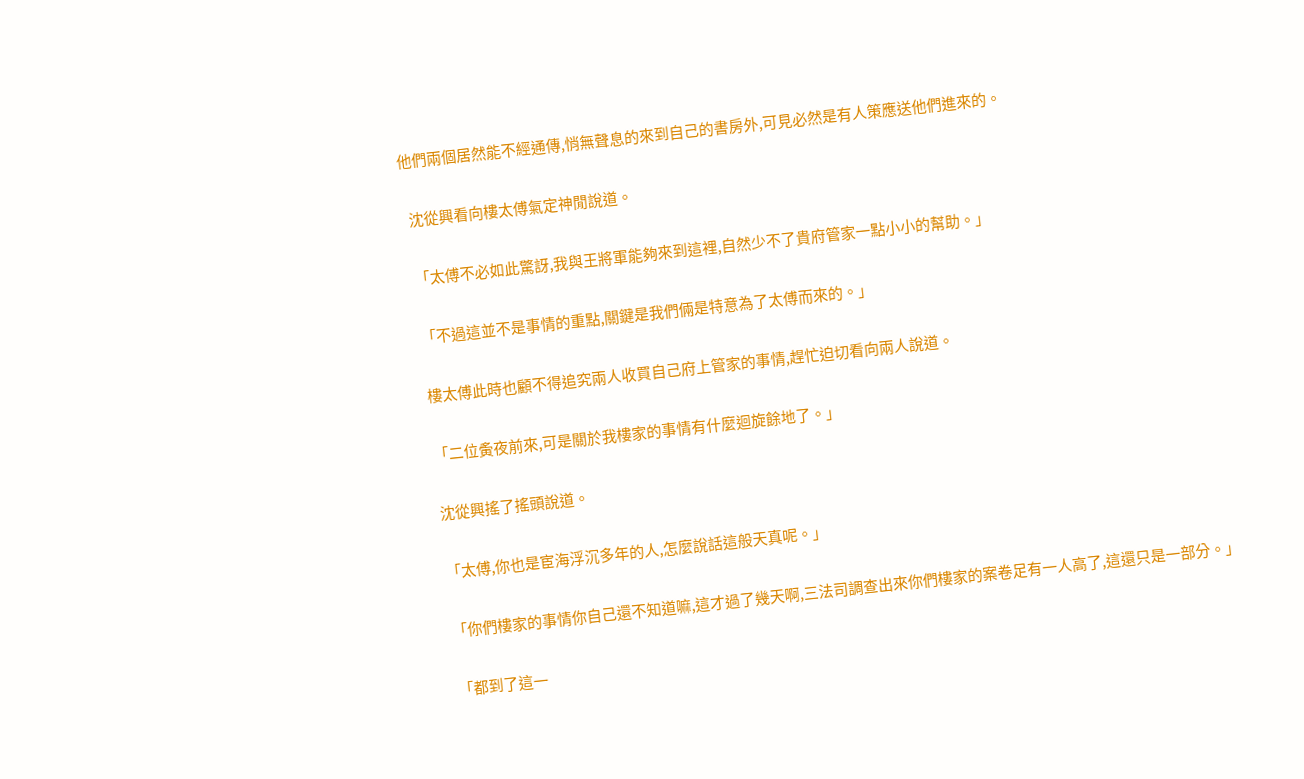他們兩個居然能不經通傳,悄無聲息的來到自己的書房外,可見必然是有人策應送他們進來的。

  沈從興看向樓太傅氣定神閒說道。

  「太傅不必如此驚訝,我與王將軍能夠來到這裡,自然少不了貴府管家一點小小的幫助。」

  「不過這並不是事情的重點,關鍵是我們倆是特意為了太傅而來的。」

  樓太傅此時也顧不得追究兩人收買自己府上管家的事情,趕忙迫切看向兩人說道。

  「二位夤夜前來,可是關於我樓家的事情有什麼迴旋餘地了。」

  沈從興搖了搖頭說道。

  「太傅,你也是宦海浮沉多年的人,怎麼說話這般天真呢。」

  「你們樓家的事情你自己還不知道嘛,這才過了幾天啊,三法司調查出來你們樓家的案卷足有一人高了,這還只是一部分。」

  「都到了這一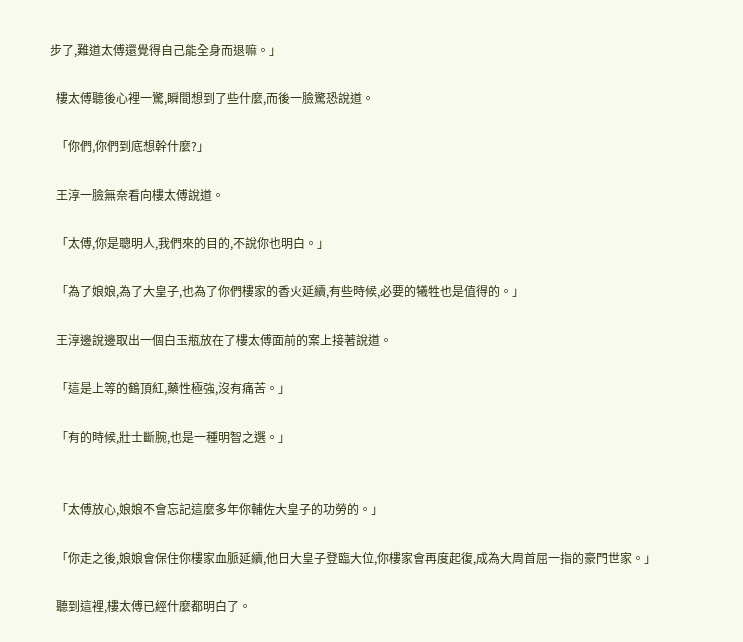步了,難道太傅還覺得自己能全身而退嘛。」

  樓太傅聽後心裡一驚,瞬間想到了些什麼,而後一臉驚恐說道。

  「你們,你們到底想幹什麼?」

  王淳一臉無奈看向樓太傅說道。

  「太傅,你是聰明人,我們來的目的,不說你也明白。」

  「為了娘娘,為了大皇子,也為了你們樓家的香火延續,有些時候,必要的犧牲也是值得的。」

  王淳邊說邊取出一個白玉瓶放在了樓太傅面前的案上接著說道。

  「這是上等的鶴頂紅,藥性極強,沒有痛苦。」

  「有的時候,壯士斷腕,也是一種明智之選。」


  「太傅放心,娘娘不會忘記這麼多年你輔佐大皇子的功勞的。」

  「你走之後,娘娘會保住你樓家血脈延續,他日大皇子登臨大位,你樓家會再度起復,成為大周首屈一指的豪門世家。」

  聽到這裡,樓太傅已經什麼都明白了。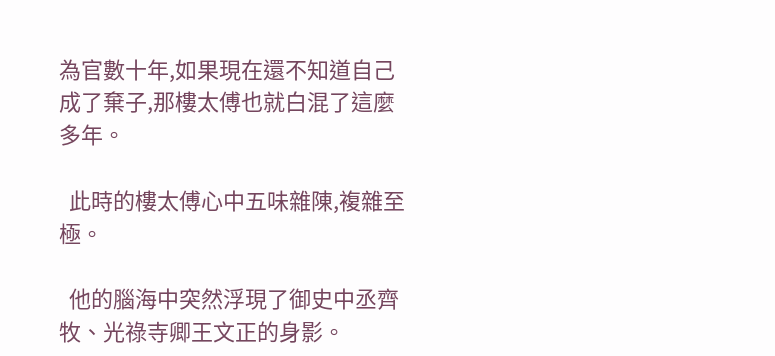為官數十年,如果現在還不知道自己成了棄子,那樓太傅也就白混了這麼多年。

  此時的樓太傅心中五味雜陳,複雜至極。

  他的腦海中突然浮現了御史中丞齊牧、光祿寺卿王文正的身影。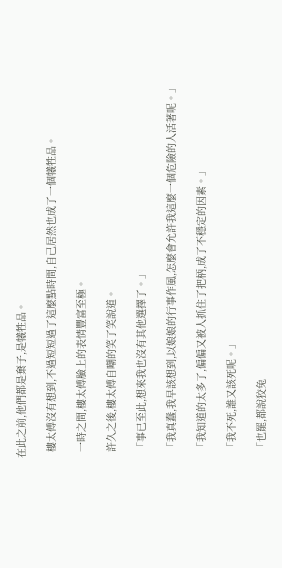在此之前,他們都是棄子,是犧牲品。

  樓太傅沒有想到,不過短短過了這麼點時間,自己居然也成了一個犧牲品。

  一時之間,樓太傅臉上的表情豐富至極。

  許久之後,樓太傅自嘲的笑了笑說道。

  「事已至此,想來我也沒有其他選擇了。」

  「我真蠢,我早該想到,以娘娘的行事作風,怎麼會允許我這麼一個危險的人活著呢。」

  「我知道的太多了,偏偏又被人抓住了把柄,成了不穩定的因素。」

  「我不死,誰又該死呢。」

  「也罷,都說狡兔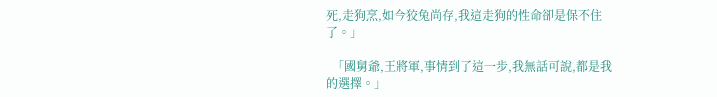死,走狗烹,如今狡兔尚存,我這走狗的性命卻是保不住了。」

  「國舅爺,王將軍,事情到了這一步,我無話可說,都是我的選擇。」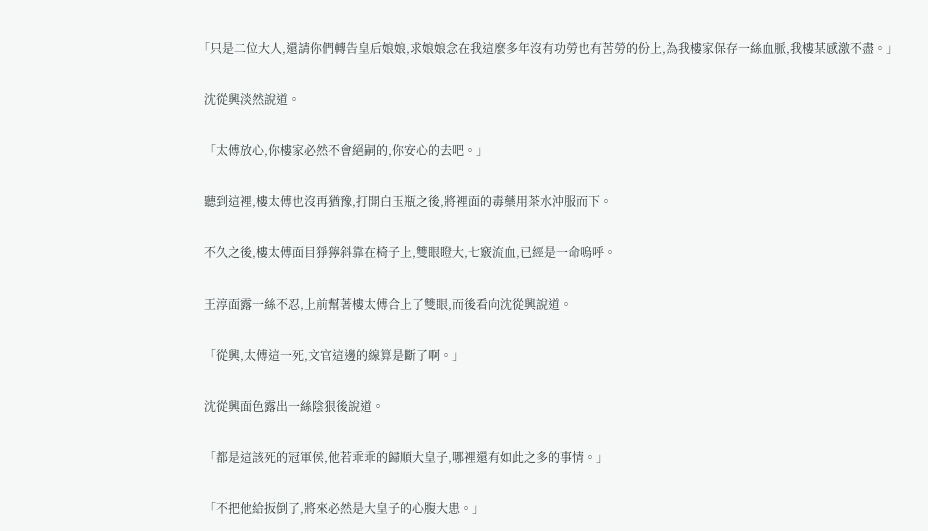「只是二位大人,還請你們轉告皇后娘娘,求娘娘念在我這麼多年沒有功勞也有苦勞的份上,為我樓家保存一絲血脈,我樓某感激不盡。」

  沈從興淡然說道。

  「太傅放心,你樓家必然不會絕嗣的,你安心的去吧。」

  聽到這裡,樓太傅也沒再猶豫,打開白玉瓶之後,將裡面的毒藥用茶水沖服而下。

  不久之後,樓太傅面目猙獰斜靠在椅子上,雙眼瞪大,七竅流血,已經是一命嗚呼。

  王淳面露一絲不忍,上前幫著樓太傅合上了雙眼,而後看向沈從興說道。

  「從興,太傅這一死,文官這邊的線算是斷了啊。」

  沈從興面色露出一絲陰狠後說道。

  「都是這該死的冠軍侯,他若乖乖的歸順大皇子,哪裡還有如此之多的事情。」

  「不把他給扳倒了,將來必然是大皇子的心腹大患。」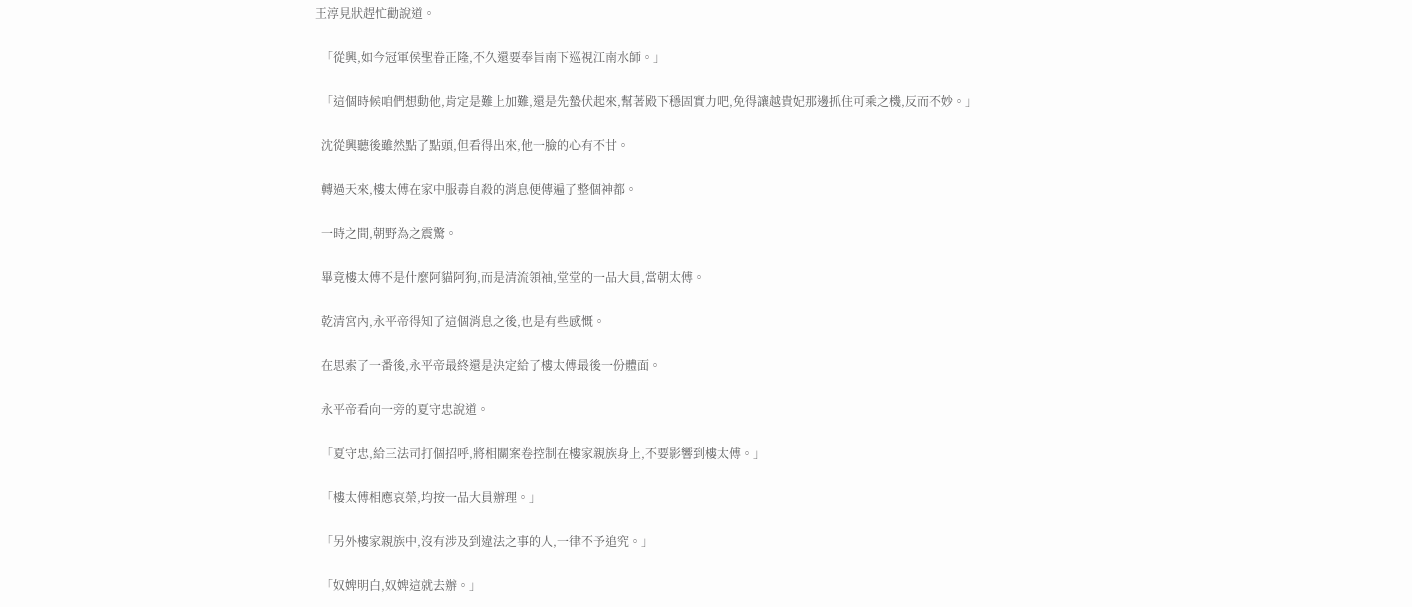王淳見狀趕忙勸說道。

  「從興,如今冠軍侯聖眷正隆,不久還要奉旨南下巡視江南水師。」

  「這個時候咱們想動他,肯定是難上加難,還是先蟄伏起來,幫著殿下穩固實力吧,免得讓越貴妃那邊抓住可乘之機,反而不妙。」

  沈從興聽後雖然點了點頭,但看得出來,他一臉的心有不甘。

  轉過天來,樓太傅在家中服毒自殺的消息便傳遍了整個神都。

  一時之間,朝野為之震驚。

  畢竟樓太傅不是什麼阿貓阿狗,而是清流領袖,堂堂的一品大員,當朝太傅。

  乾清宮內,永平帝得知了這個消息之後,也是有些感慨。

  在思索了一番後,永平帝最終還是決定給了樓太傅最後一份體面。

  永平帝看向一旁的夏守忠說道。

  「夏守忠,給三法司打個招呼,將相關案卷控制在樓家親族身上,不要影響到樓太傅。」

  「樓太傅相應哀榮,均按一品大員辦理。」

  「另外樓家親族中,沒有涉及到違法之事的人,一律不予追究。」

  「奴婢明白,奴婢這就去辦。」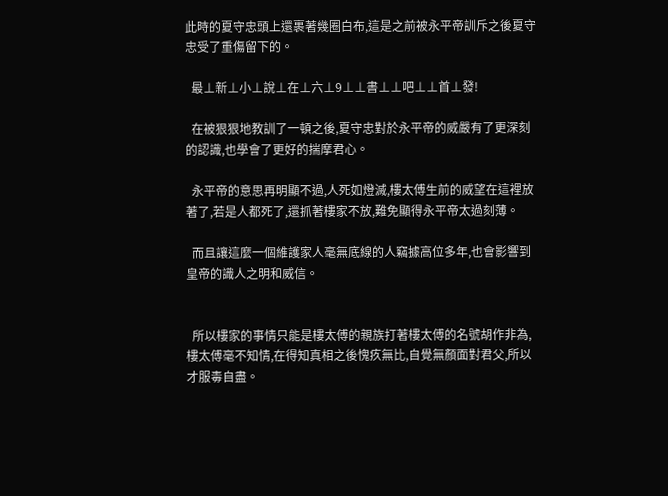此時的夏守忠頭上還裹著幾圈白布,這是之前被永平帝訓斥之後夏守忠受了重傷留下的。

  最⊥新⊥小⊥說⊥在⊥六⊥9⊥⊥書⊥⊥吧⊥⊥首⊥發!

  在被狠狠地教訓了一頓之後,夏守忠對於永平帝的威嚴有了更深刻的認識,也學會了更好的揣摩君心。

  永平帝的意思再明顯不過,人死如燈滅,樓太傅生前的威望在這裡放著了,若是人都死了,還抓著樓家不放,難免顯得永平帝太過刻薄。

  而且讓這麼一個維護家人毫無底線的人竊據高位多年,也會影響到皇帝的識人之明和威信。


  所以樓家的事情只能是樓太傅的親族打著樓太傅的名號胡作非為,樓太傅毫不知情,在得知真相之後愧疚無比,自覺無顏面對君父,所以才服毒自盡。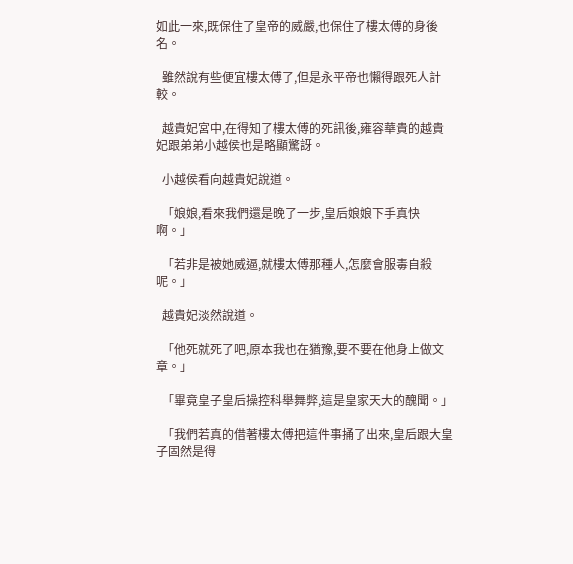如此一來,既保住了皇帝的威嚴,也保住了樓太傅的身後名。

  雖然說有些便宜樓太傅了,但是永平帝也懶得跟死人計較。

  越貴妃宮中,在得知了樓太傅的死訊後,雍容華貴的越貴妃跟弟弟小越侯也是略顯驚訝。

  小越侯看向越貴妃說道。

  「娘娘,看來我們還是晚了一步,皇后娘娘下手真快啊。」

  「若非是被她威逼,就樓太傅那種人,怎麼會服毒自殺呢。」

  越貴妃淡然說道。

  「他死就死了吧,原本我也在猶豫,要不要在他身上做文章。」

  「畢竟皇子皇后操控科舉舞弊,這是皇家天大的醜聞。」

  「我們若真的借著樓太傅把這件事捅了出來,皇后跟大皇子固然是得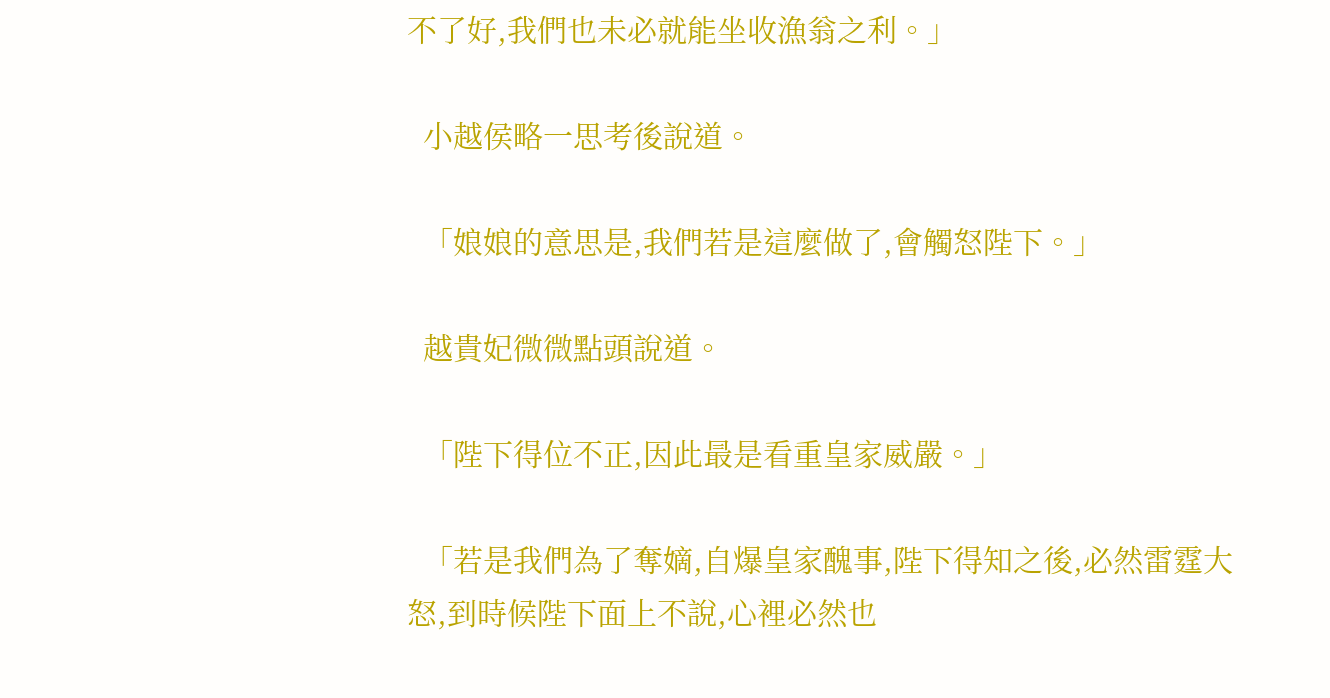不了好,我們也未必就能坐收漁翁之利。」

  小越侯略一思考後說道。

  「娘娘的意思是,我們若是這麼做了,會觸怒陛下。」

  越貴妃微微點頭說道。

  「陛下得位不正,因此最是看重皇家威嚴。」

  「若是我們為了奪嫡,自爆皇家醜事,陛下得知之後,必然雷霆大怒,到時候陛下面上不說,心裡必然也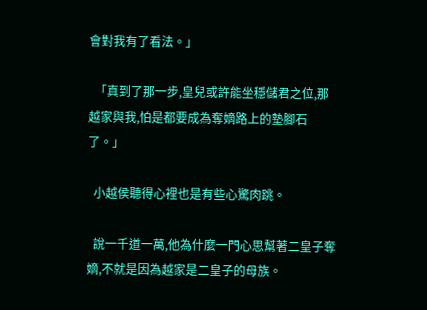會對我有了看法。」

  「真到了那一步,皇兒或許能坐穩儲君之位,那越家與我,怕是都要成為奪嫡路上的墊腳石了。」

  小越侯聽得心裡也是有些心驚肉跳。

  說一千道一萬,他為什麼一門心思幫著二皇子奪嫡,不就是因為越家是二皇子的母族。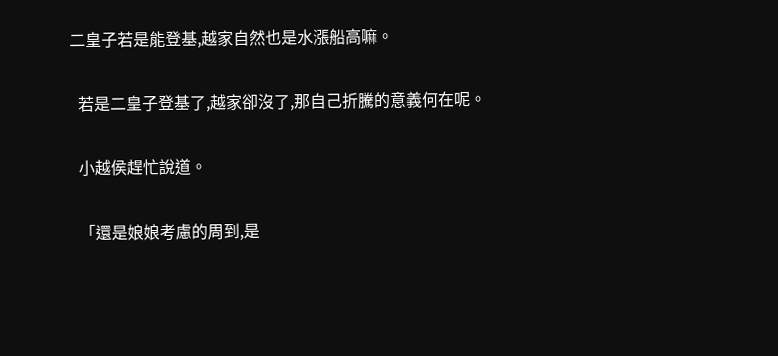二皇子若是能登基,越家自然也是水漲船高嘛。

  若是二皇子登基了,越家卻沒了,那自己折騰的意義何在呢。

  小越侯趕忙說道。

  「還是娘娘考慮的周到,是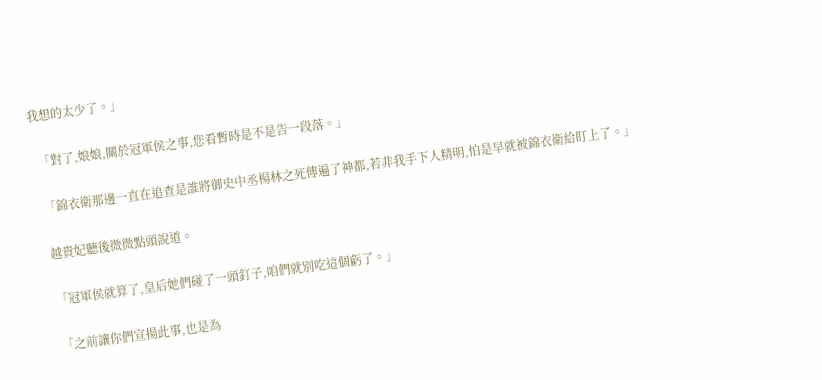我想的太少了。」

  「對了,娘娘,關於冠軍侯之事,您看暫時是不是告一段落。」

  「錦衣衛那邊一直在追查是誰將御史中丞楊林之死傳遍了神都,若非我手下人精明,怕是早就被錦衣衛給盯上了。」

  越貴妃聽後微微點頭說道。

  「冠軍侯就算了,皇后她們碰了一頭釘子,咱們就別吃這個虧了。」

  「之前讓你們宣揚此事,也是為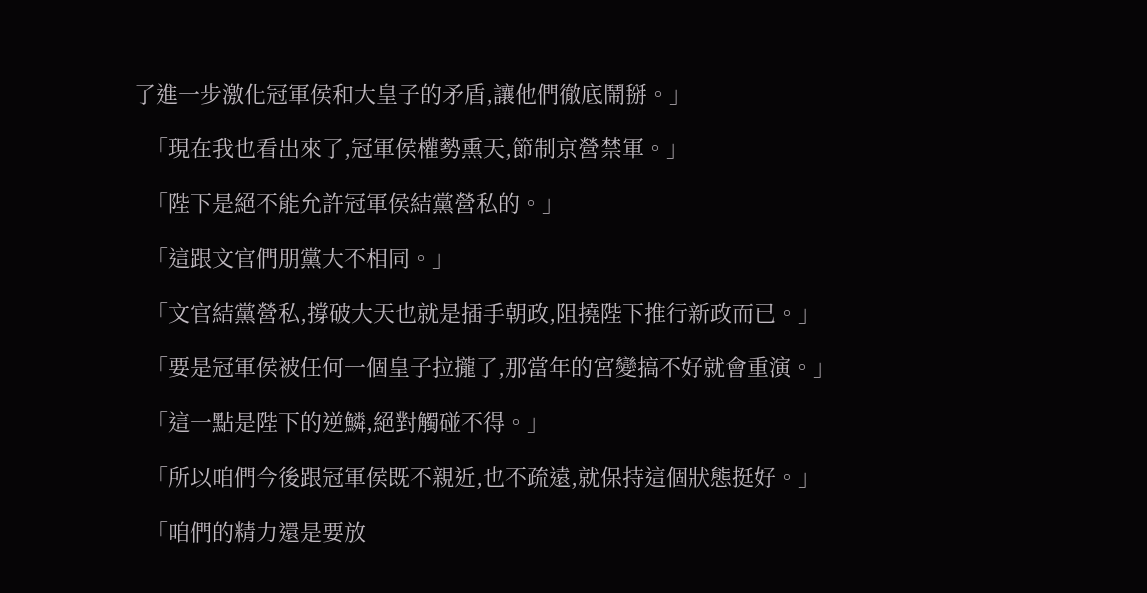了進一步激化冠軍侯和大皇子的矛盾,讓他們徹底鬧掰。」

  「現在我也看出來了,冠軍侯權勢熏天,節制京營禁軍。」

  「陛下是絕不能允許冠軍侯結黨營私的。」

  「這跟文官們朋黨大不相同。」

  「文官結黨營私,撐破大天也就是插手朝政,阻撓陛下推行新政而已。」

  「要是冠軍侯被任何一個皇子拉攏了,那當年的宮變搞不好就會重演。」

  「這一點是陛下的逆鱗,絕對觸碰不得。」

  「所以咱們今後跟冠軍侯既不親近,也不疏遠,就保持這個狀態挺好。」

  「咱們的精力還是要放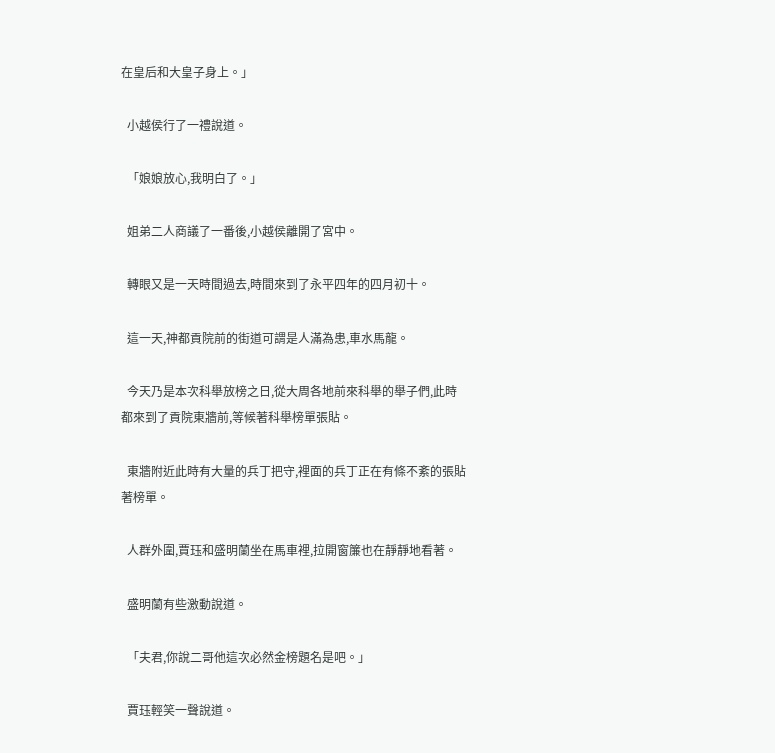在皇后和大皇子身上。」

  小越侯行了一禮說道。

  「娘娘放心,我明白了。」

  姐弟二人商議了一番後,小越侯離開了宮中。

  轉眼又是一天時間過去,時間來到了永平四年的四月初十。

  這一天,神都貢院前的街道可謂是人滿為患,車水馬龍。

  今天乃是本次科舉放榜之日,從大周各地前來科舉的舉子們,此時都來到了貢院東牆前,等候著科舉榜單張貼。

  東牆附近此時有大量的兵丁把守,裡面的兵丁正在有條不紊的張貼著榜單。

  人群外圍,賈珏和盛明蘭坐在馬車裡,拉開窗簾也在靜靜地看著。

  盛明蘭有些激動說道。

  「夫君,你說二哥他這次必然金榜題名是吧。」

  賈珏輕笑一聲說道。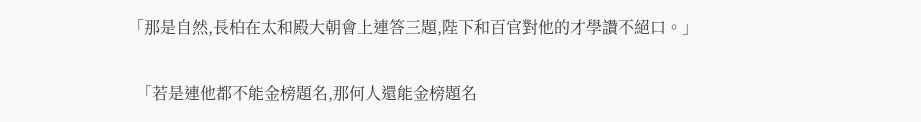「那是自然,長柏在太和殿大朝會上連答三題,陛下和百官對他的才學讚不絕口。」


  「若是連他都不能金榜題名,那何人還能金榜題名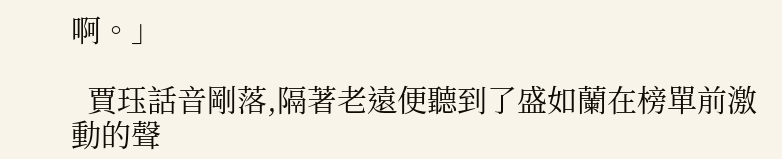啊。」

  賈珏話音剛落,隔著老遠便聽到了盛如蘭在榜單前激動的聲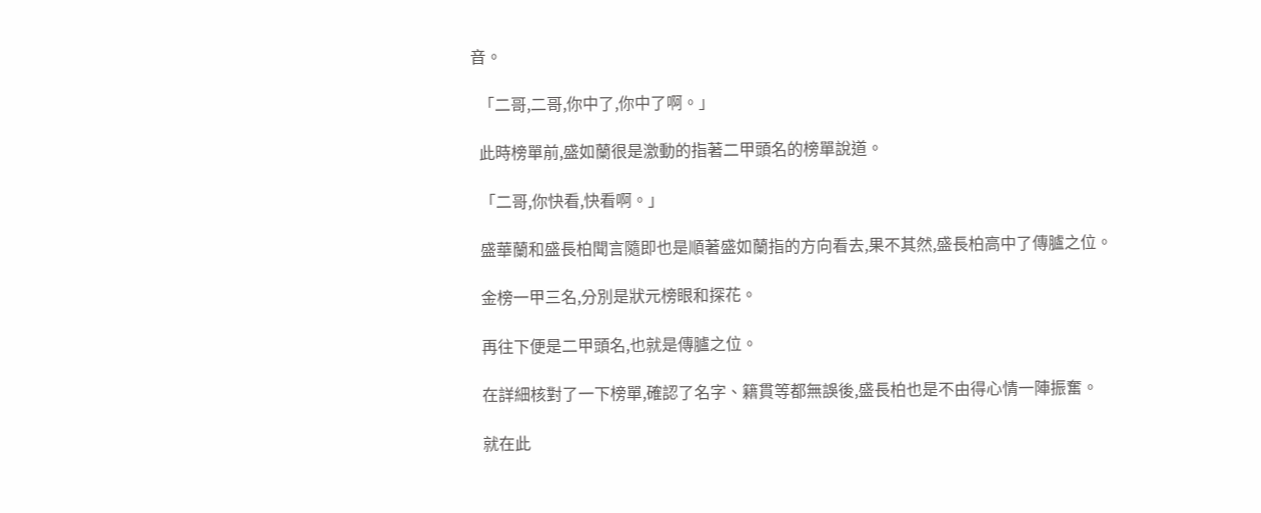音。

  「二哥,二哥,你中了,你中了啊。」

  此時榜單前,盛如蘭很是激動的指著二甲頭名的榜單說道。

  「二哥,你快看,快看啊。」

  盛華蘭和盛長柏聞言隨即也是順著盛如蘭指的方向看去,果不其然,盛長柏高中了傳臚之位。

  金榜一甲三名,分別是狀元榜眼和探花。

  再往下便是二甲頭名,也就是傳臚之位。

  在詳細核對了一下榜單,確認了名字、籍貫等都無誤後,盛長柏也是不由得心情一陣振奮。

  就在此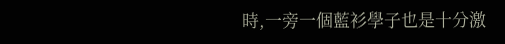時,一旁一個藍衫學子也是十分激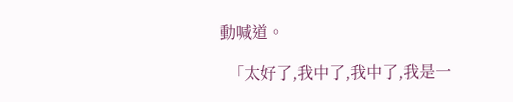動喊道。

  「太好了,我中了,我中了,我是一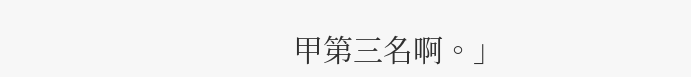甲第三名啊。」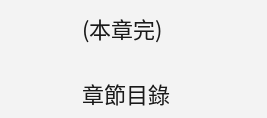(本章完)

章節目錄